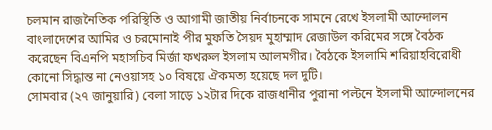চলমান রাজনৈতিক পরিস্থিতি ও আগামী জাতীয় নির্বাচনকে সামনে রেখে ইসলামী আন্দোলন বাংলাদেশের আমির ও চরমোনাই পীর মুফতি সৈয়দ মুহাম্মাদ রেজাউল করিমের সঙ্গে বৈঠক করেছেন বিএনপি মহাসচিব মির্জা ফখরুল ইসলাম আলমগীর। বৈঠকে ইসলামি শরিয়াহবিরোধী কোনো সিদ্ধান্ত না নেওয়াসহ ১০ বিষয়ে ঐকমত্য হয়েছে দল দুটি।
সোমবার (২৭ জানুয়ারি) বেলা সাড়ে ১২টার দিকে রাজধানীর পুরানা পল্টনে ইসলামী আন্দোলনের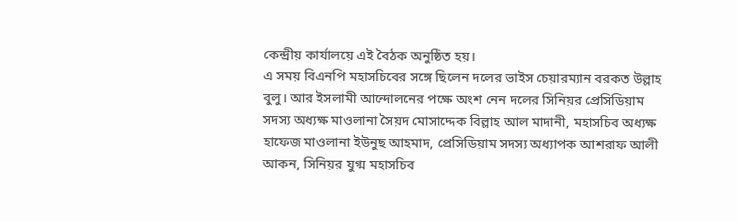কেন্দ্রীয় কার্যালয়ে এই বৈঠক অনুষ্ঠিত হয়।
এ সময় বিএনপি মহাসচিবের সঙ্গে ছিলেন দলের ভাইস চেয়ারম্যান বরকত উল্লাহ বুলু। আর ইসলামী আন্দোলনের পক্ষে অংশ নেন দলের সিনিয়র প্রেসিডিয়াম সদস্য অধ্যক্ষ মাওলানা সৈয়দ মোসাদ্দেক বিল্লাহ আল মাদানী, মহাসচিব অধ্যক্ষ হাফেজ মাওলানা ইউনুছ আহমাদ, প্রেসিডিয়াম সদস্য অধ্যাপক আশরাফ আলী আকন, সিনিয়র যুগ্ম মহাসচিব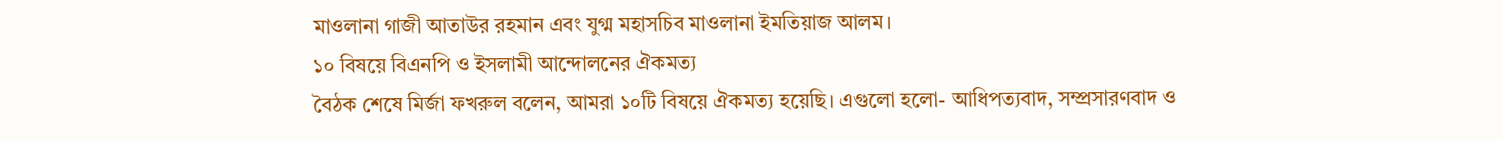মাওলানা গাজী আতাউর রহমান এবং যুগ্ম মহাসচিব মাওলানা ইমতিয়াজ আলম।
১০ বিষয়ে বিএনপি ও ইসলামী আন্দোলনের ঐকমত্য
বৈঠক শেষে মির্জা ফখরুল বলেন, আমরা ১০টি বিষয়ে ঐকমত্য হয়েছি। এগুলো হলো- আধিপত্যবাদ, সম্প্রসারণবাদ ও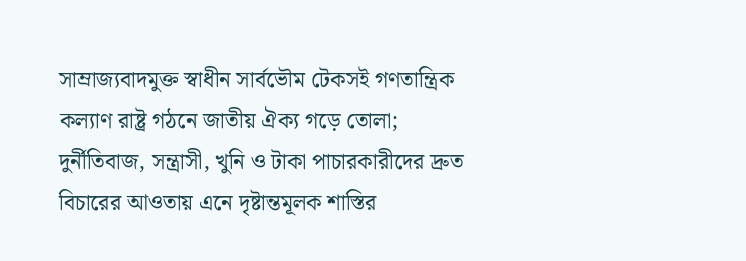সাম্রাজ্যবাদমুক্ত স্বাধীন সার্বভৌম টেকসই গণতান্ত্রিক কল্যাণ রাষ্ট্র গঠনে জাতীয় ঐক্য গড়ে তোলা; দুর্নীতিবাজ, সন্ত্রাসী, খুনি ও টাকা পাচারকারীদের দ্রুত বিচারের আওতায় এনে দৃষ্টান্তমূলক শাস্তির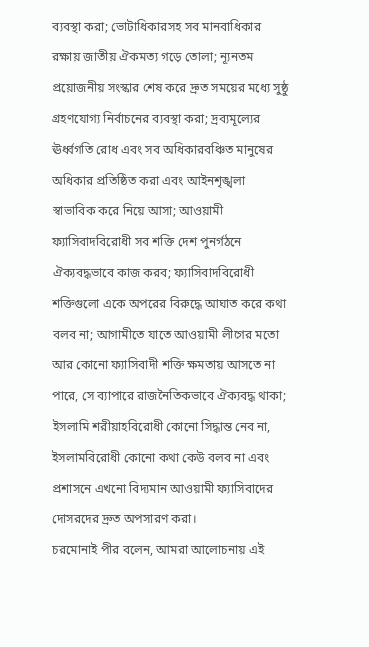ব্যবস্থা করা; ভোটাধিকারসহ সব মানবাধিকার রক্ষায় জাতীয় ঐকমত্য গড়ে তোলা; ন্যূনতম প্রয়োজনীয় সংস্কার শেষ করে দ্রুত সময়ের মধ্যে সুষ্ঠু গ্রহণযোগ্য নির্বাচনের ব্যবস্থা করা; দ্রব্যমূল্যের ঊর্ধ্বগতি রোধ এবং সব অধিকারবঞ্চিত মানুষের অধিকার প্রতিষ্ঠিত করা এবং আইনশৃঙ্খলা স্বাভাবিক করে নিয়ে আসা; আওয়ামী ফ্যাসিবাদবিরোধী সব শক্তি দেশ পুনর্গঠনে ঐক্যবদ্ধভাবে কাজ করব; ফ্যাসিবাদবিরোধী শক্তিগুলো একে অপরের বিরুদ্ধে আঘাত করে কথা বলব না; আগামীতে যাতে আওয়ামী লীগের মতো আর কোনো ফ্যাসিবাদী শক্তি ক্ষমতায় আসতে না পারে, সে ব্যাপারে রাজনৈতিকভাবে ঐক্যবদ্ধ থাকা; ইসলামি শরীয়াহবিরোধী কোনো সিদ্ধান্ত নেব না, ইসলামবিরোধী কোনো কথা কেউ বলব না এবং প্রশাসনে এখনো বিদ্যমান আওয়ামী ফ্যাসিবাদের দোসরদের দ্রুত অপসারণ করা।
চরমোনাই পীর বলেন, আমরা আলোচনায় এই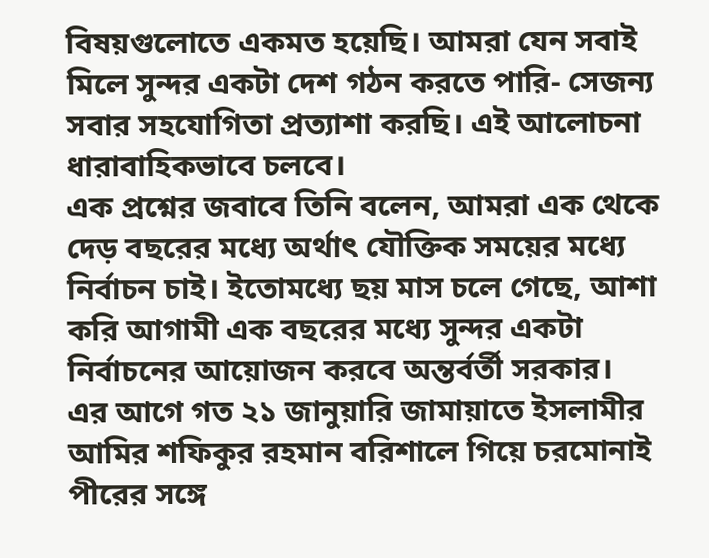বিষয়গুলোতে একমত হয়েছি। আমরা যেন সবাই মিলে সুন্দর একটা দেশ গঠন করতে পারি- সেজন্য সবার সহযোগিতা প্রত্যাশা করছি। এই আলোচনা ধারাবাহিকভাবে চলবে।
এক প্রশ্নের জবাবে তিনি বলেন, আমরা এক থেকে দেড় বছরের মধ্যে অর্থাৎ যৌক্তিক সময়ের মধ্যে নির্বাচন চাই। ইতোমধ্যে ছয় মাস চলে গেছে, আশা করি আগামী এক বছরের মধ্যে সুন্দর একটা নির্বাচনের আয়োজন করবে অন্তর্বর্তী সরকার।
এর আগে গত ২১ জানুয়ারি জামায়াতে ইসলামীর আমির শফিকুর রহমান বরিশালে গিয়ে চরমোনাই পীরের সঙ্গে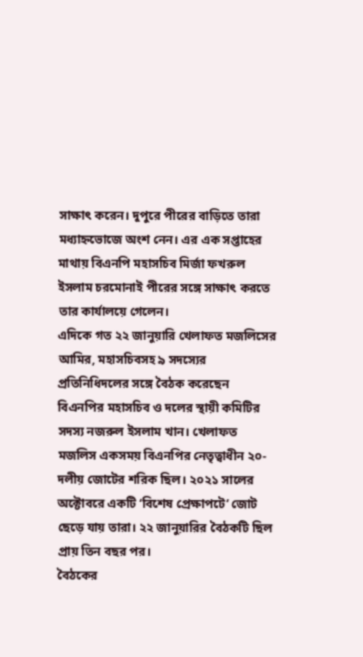সাক্ষাৎ করেন। দুপুরে পীরের বাড়িতে তারা মধ্যাহ্নভোজে অংশ নেন। এর এক সপ্তাহের মাথায় বিএনপি মহাসচিব মির্জা ফখরুল ইসলাম চরমোনাই পীরের সঙ্গে সাক্ষাৎ করতে তার কার্যালয়ে গেলেন।
এদিকে গত ২২ জানুয়ারি খেলাফত মজলিসের আমির, মহাসচিবসহ ৯ সদস্যের প্রতিনিধিদলের সঙ্গে বৈঠক করেছেন বিএনপির মহাসচিব ও দলের স্থায়ী কমিটির সদস্য নজরুল ইসলাম খান। খেলাফত মজলিস একসময় বিএনপির নেতৃত্বাধীন ২০-দলীয় জোটের শরিক ছিল। ২০২১ সালের অক্টোবরে একটি ‘বিশেষ প্রেক্ষাপটে’ জোট ছেড়ে যায় তারা। ২২ জানুয়ারির বৈঠকটি ছিল প্রায় তিন বছর পর।
বৈঠকের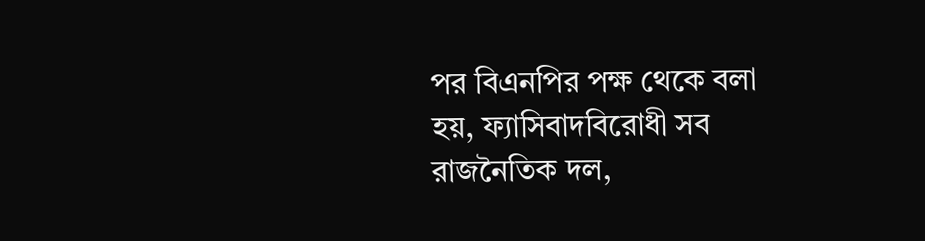পর বিএনপির পক্ষ থেকে বলা হয়, ফ্যাসিবাদবিরোধী সব রাজনৈতিক দল,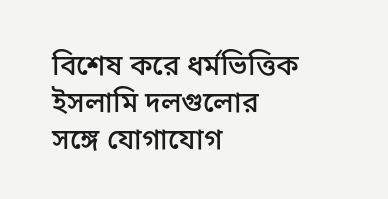বিশেষ করে ধর্মভিত্তিক ইসলামি দলগুলোর সঙ্গে যোগাযোগ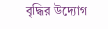বৃদ্ধির উদ্যোগ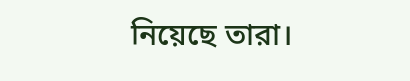নিয়েছে তারা।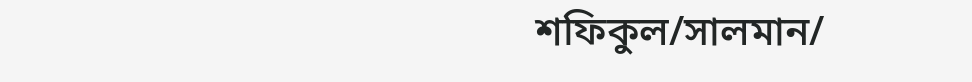শফিকুল/সালমান/